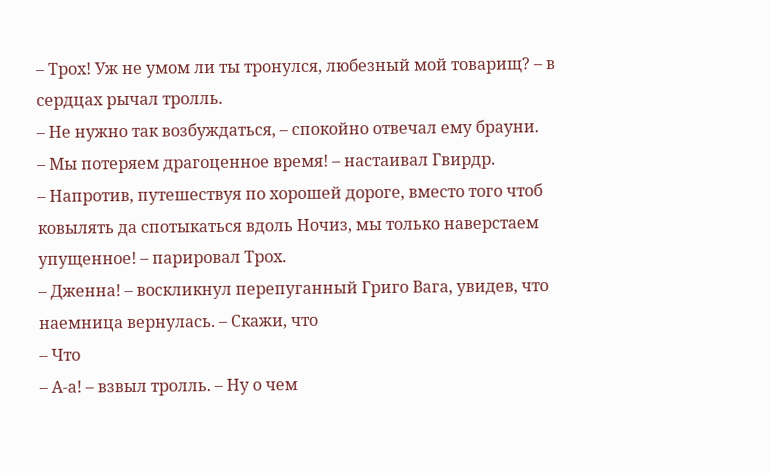– Трох! Уж не умом ли ты тронулся, любезный мой товарищ? – в сердцах рычал тролль.
– Не нужно так возбуждаться, – спокойно отвечал ему брауни.
– Мы потеряем драгоценное время! – настаивал Гвирдр.
– Напротив, путешествуя по хорошей дороге, вместо того чтоб ковылять да спотыкаться вдоль Ночиз, мы только наверстаем упущенное! – парировал Трох.
– Дженна! – воскликнул перепуганный Григо Вага, увидев, что наемница вернулась. – Скажи, что
– Что
– А-а! – взвыл тролль. – Ну о чем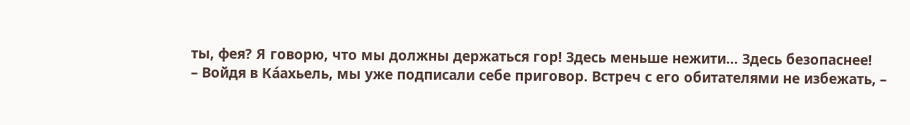ты, фея? Я говорю, что мы должны держаться гор! Здесь меньше нежити… Здесь безопаснее!
– Войдя в Ка́ахьель, мы уже подписали себе приговор. Встреч с его обитателями не избежать, –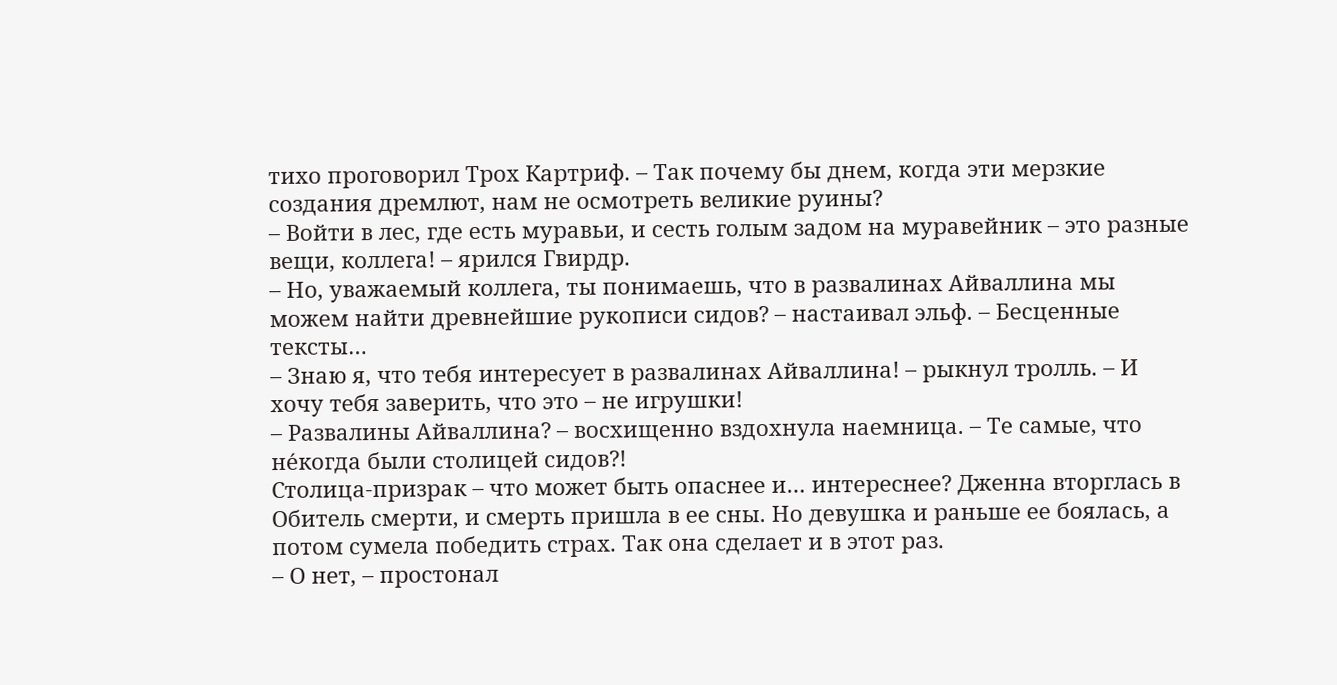тихо проговорил Трох Картриф. – Так почему бы днем, когда эти мерзкие создания дремлют, нам не осмотреть великие руины?
– Войти в лес, где есть муравьи, и сесть голым задом на муравейник – это разные вещи, коллега! – ярился Гвирдр.
– Но, уважаемый коллега, ты понимаешь, что в развалинах Айваллина мы можем найти древнейшие рукописи сидов? – настаивал эльф. – Бесценные тексты…
– Знаю я, что тебя интересует в развалинах Айваллина! – рыкнул тролль. – И хочу тебя заверить, что это – не игрушки!
– Развалины Айваллина? – восхищенно вздохнула наемница. – Те самые, что не́когда были столицей сидов?!
Столица-призрак – что может быть опаснее и… интереснее? Дженна вторглась в Обитель смерти, и смерть пришла в ее сны. Но девушка и раньше ее боялась, а потом сумела победить страх. Так она сделает и в этот раз.
– О нет, – простонал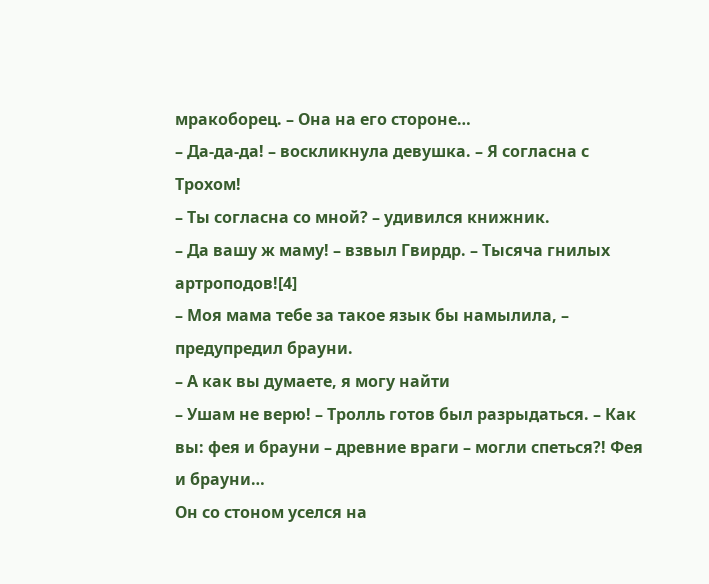мракоборец. – Она на его стороне…
– Да-да-да! – воскликнула девушка. – Я согласна с Трохом!
– Ты согласна со мной? – удивился книжник.
– Да вашу ж маму! – взвыл Гвирдр. – Тысяча гнилых артроподов![4]
– Моя мама тебе за такое язык бы намылила, – предупредил брауни.
– А как вы думаете, я могу найти
– Ушам не верю! – Тролль готов был разрыдаться. – Как вы: фея и брауни – древние враги – могли спеться?! Фея и брауни…
Он со стоном уселся на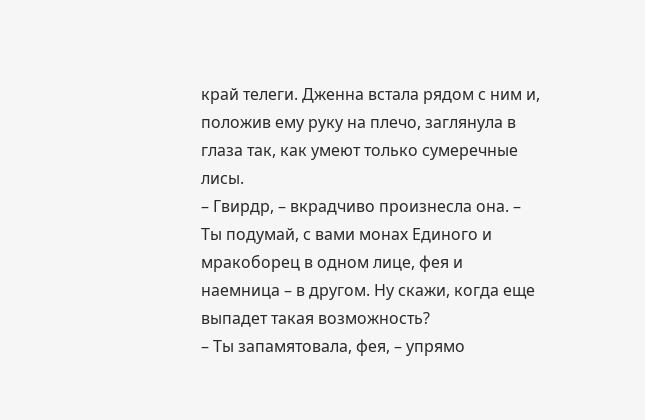край телеги. Дженна встала рядом с ним и, положив ему руку на плечо, заглянула в глаза так, как умеют только сумеречные лисы.
– Гвирдр, – вкрадчиво произнесла она. – Ты подумай, с вами монах Единого и мракоборец в одном лице, фея и наемница – в другом. Ну скажи, когда еще выпадет такая возможность?
– Ты запамятовала, фея, – упрямо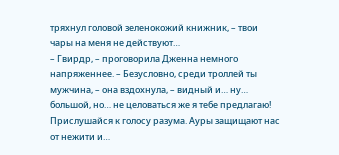тряхнул головой зеленокожий книжник, – твои чары на меня не действуют…
– Гвирдр, – проговорила Дженна немного напряженнее. – Безусловно, среди троллей ты мужчина, – она вздохнула, – видный и… ну… большой, но… не целоваться же я тебе предлагаю! Прислушайся к голосу разума. Ауры защищают нас от нежити и…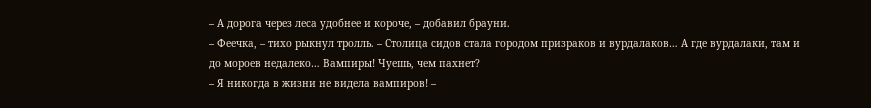– А дорога через леса удобнее и короче, – добавил брауни.
– Феечка, – тихо рыкнул тролль. – Столица сидов стала городом призраков и вурдалаков… А где вурдалаки, там и до мороев недалеко… Вампиры! Чуешь, чем пахнет?
– Я никогда в жизни не видела вампиров! –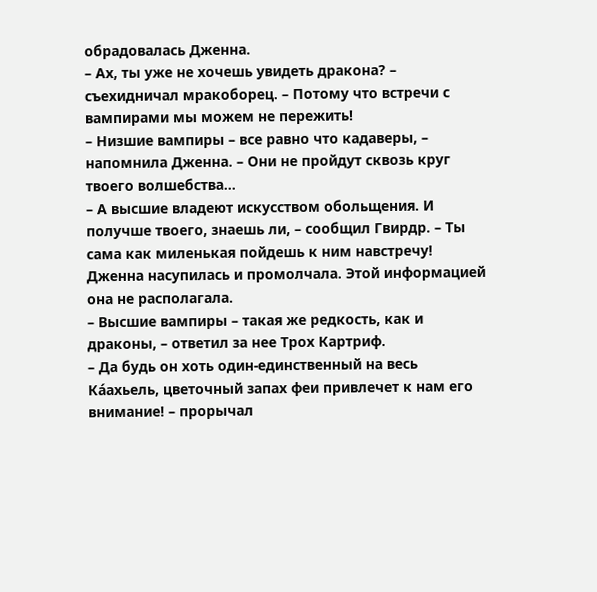обрадовалась Дженна.
– Ах, ты уже не хочешь увидеть дракона? – съехидничал мракоборец. – Потому что встречи с вампирами мы можем не пережить!
– Низшие вампиры – все равно что кадаверы, – напомнила Дженна. – Они не пройдут сквозь круг твоего волшебства…
– А высшие владеют искусством обольщения. И получше твоего, знаешь ли, – сообщил Гвирдр. – Ты сама как миленькая пойдешь к ним навстречу!
Дженна насупилась и промолчала. Этой информацией она не располагала.
– Высшие вампиры – такая же редкость, как и драконы, – ответил за нее Трох Картриф.
– Да будь он хоть один-единственный на весь Ка́ахьель, цветочный запах феи привлечет к нам его внимание! – прорычал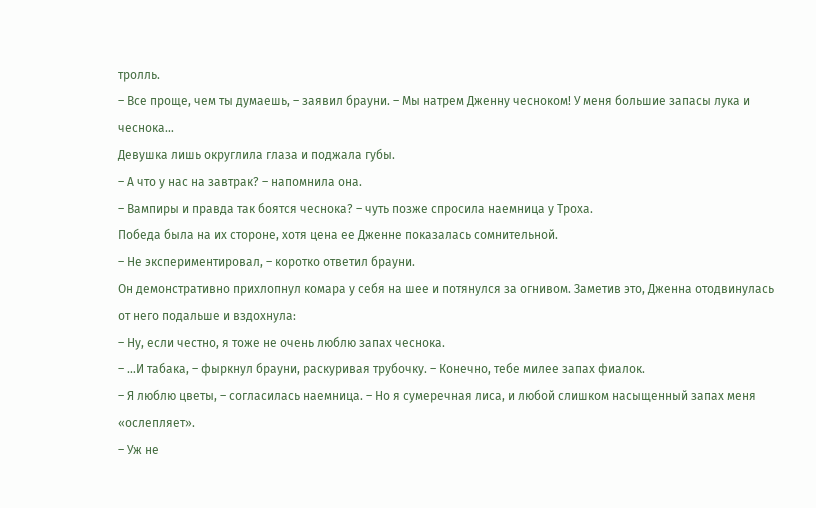тролль.
– Все проще, чем ты думаешь, – заявил брауни. – Мы натрем Дженну чесноком! У меня большие запасы лука и чеснока…
Девушка лишь округлила глаза и поджала губы.
– А что у нас на завтрак? – напомнила она.
– Вампиры и правда так боятся чеснока? – чуть позже спросила наемница у Троха.
Победа была на их стороне, хотя цена ее Дженне показалась сомнительной.
– Не экспериментировал, – коротко ответил брауни.
Он демонстративно прихлопнул комара у себя на шее и потянулся за огнивом. Заметив это, Дженна отодвинулась от него подальше и вздохнула:
– Ну, если честно, я тоже не очень люблю запах чеснока.
– …И табака, – фыркнул брауни, раскуривая трубочку. – Конечно, тебе милее запах фиалок.
– Я люблю цветы, – согласилась наемница. – Но я сумеречная лиса, и любой слишком насыщенный запах меня «ослепляет».
– Уж не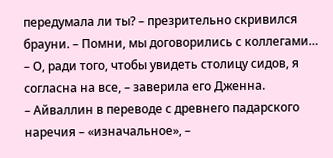передумала ли ты? – презрительно скривился брауни. – Помни, мы договорились с коллегами…
– О, ради того, чтобы увидеть столицу сидов, я согласна на все, – заверила его Дженна.
– Айваллин в переводе с древнего падарского наречия – «изначальное», –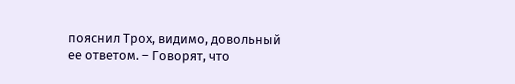пояснил Трох, видимо, довольный ее ответом. – Говорят, что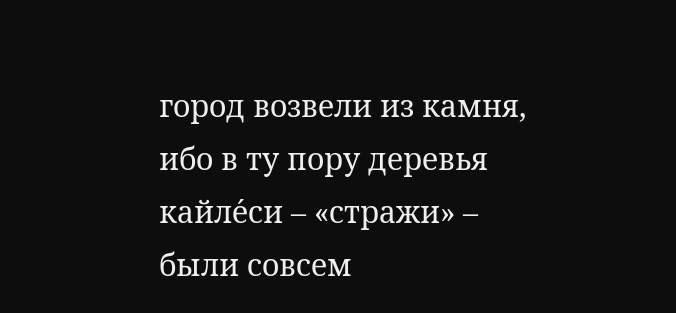город возвели из камня, ибо в ту пору деревья кайле́си – «стражи» – были совсем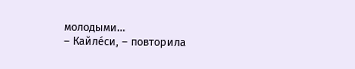молодыми…
– Кайле́си, – повторила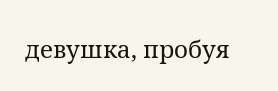девушка, пробуя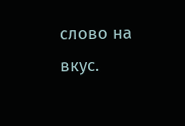слово на вкус.